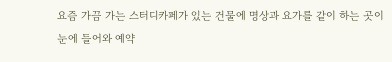요즘 가끔 가는 스터디카페가 있는 건물에 명상과 요가를 같이 하는 곳이 눈에 들어와 예약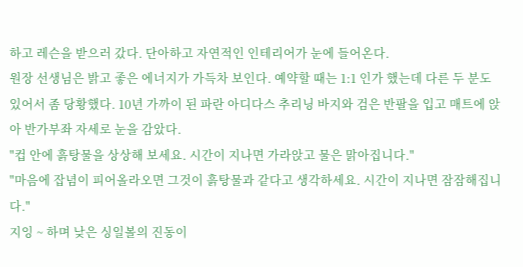하고 레슨을 받으러 갔다. 단아하고 자연적인 인테리어가 눈에 들어온다.
원장 선생님은 밝고 좋은 에너지가 가득차 보인다. 예약할 때는 1:1 인가 했는데 다른 두 분도 있어서 좀 당황했다. 10년 가까이 된 파란 아디다스 추리닝 바지와 검은 반팔을 입고 매트에 앉아 반가부좌 자세로 눈을 감았다.
"컵 안에 흙탕물을 상상해 보세요. 시간이 지나면 가라앉고 물은 맑아집니다."
"마음에 잡념이 피어올라오면 그것이 흙탕물과 같다고 생각하세요. 시간이 지나면 잠잠해집니다."
지잉 ~ 하며 낮은 싱일볼의 진동이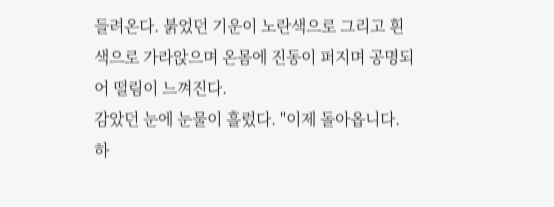들려온다. 붉었던 기운이 노란색으로 그리고 흰색으로 가라앉으며 온몸에 진동이 퍼지며 공명되어 떨림이 느껴진다.
감았던 눈에 눈물이 흘렀다. "이제 돌아옵니다.
하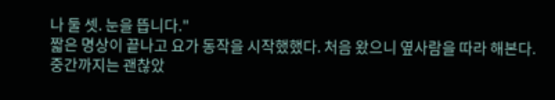나 둘 셋. 눈을 뜹니다."
짧은 명상이 끝나고 요가 동작을 시작했했다. 처음 왔으니 옆사람을 따라 해본다.
중간까지는 괜찮았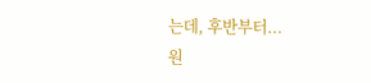는데, 후반부터...
원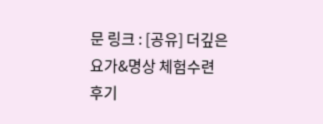문 링크 : [공유] 더깊은 요가&명상 체험수련 후기